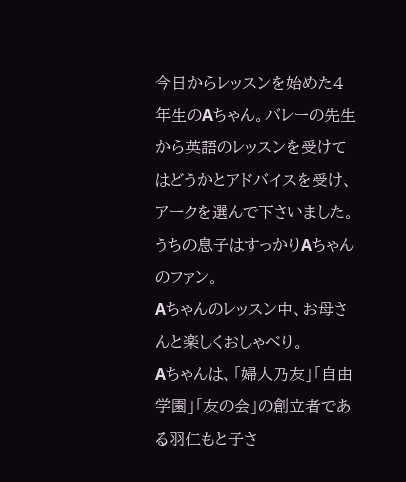今日からレッスンを始めた4年生のAちゃん。バレーの先生から英語のレッスンを受けてはどうかとアドバイスを受け、アークを選んで下さいました。
うちの息子はすっかりAちゃんのファン。
Aちゃんのレッスン中、お母さんと楽しくおしゃべり。
Aちゃんは、「婦人乃友」「自由学園」「友の会」の創立者である羽仁もと子さ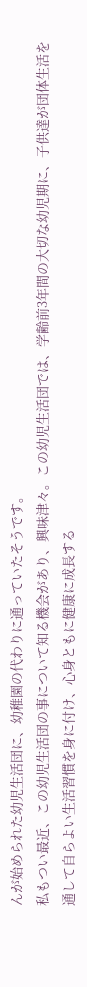んが始められた幼児生活団に、幼稚園の代わりに通っていたそうです。
私もつい最近、この幼児生活団の事について知る機会があり、興味津々。この幼児生活団では、学齢前3年間の大切な幼児期に、子供達が団体生活を通して自らよい生活習慣を身に付け、心身ともに健康に成長する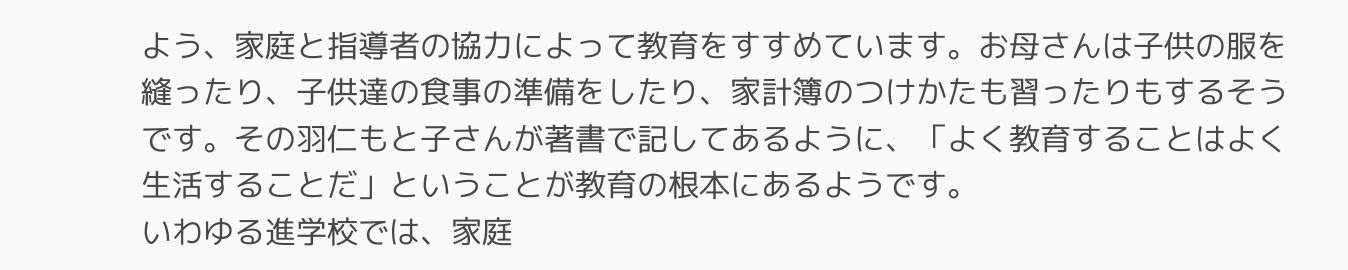よう、家庭と指導者の協力によって教育をすすめています。お母さんは子供の服を縫ったり、子供達の食事の準備をしたり、家計簿のつけかたも習ったりもするそうです。その羽仁もと子さんが著書で記してあるように、「よく教育することはよく生活することだ」ということが教育の根本にあるようです。
いわゆる進学校では、家庭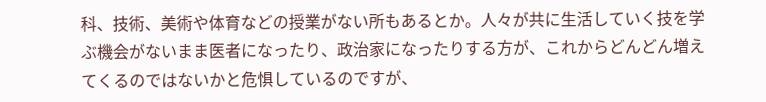科、技術、美術や体育などの授業がない所もあるとか。人々が共に生活していく技を学ぶ機会がないまま医者になったり、政治家になったりする方が、これからどんどん増えてくるのではないかと危惧しているのですが、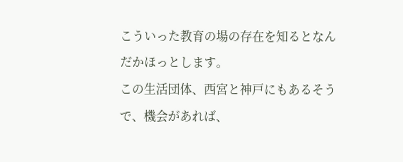こういった教育の場の存在を知るとなんだかほっとします。
この生活団体、西宮と神戸にもあるそうで、機会があれば、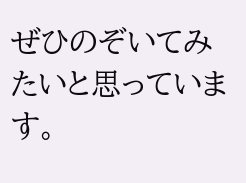ぜひのぞいてみたいと思っています。